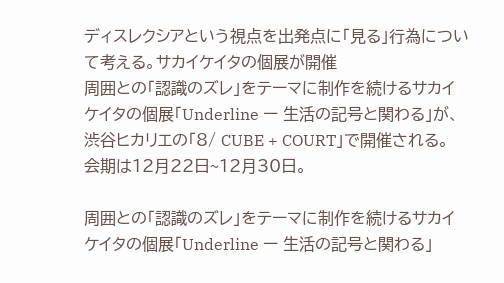ディスレクシアという視点を出発点に「見る」行為について考える。サカイケイタの個展が開催
周囲との「認識のズレ」をテーマに制作を続けるサカイケイタの個展「Underline ー 生活の記号と関わる」が、渋谷ヒカリエの「8/ CUBE + COURT」で開催される。会期は12月22日~12月30日。

周囲との「認識のズレ」をテーマに制作を続けるサカイケイタの個展「Underline ー 生活の記号と関わる」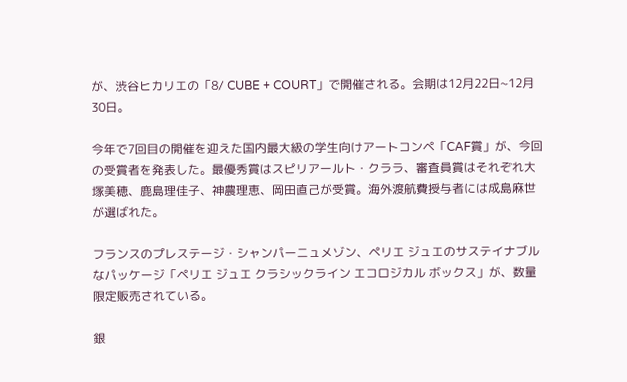が、渋谷ヒカリエの「8/ CUBE + COURT」で開催される。会期は12月22日~12月30日。

今年で7回目の開催を迎えた国内最大級の学生向けアートコンペ「CAF賞」が、今回の受賞者を発表した。最優秀賞はスピリアールト・クララ、審査員賞はそれぞれ大塚美穂、鹿島理佳子、神農理恵、岡田直己が受賞。海外渡航費授与者には成島麻世が選ばれた。

フランスのプレステージ・シャンパーニュメゾン、ペリエ ジュエのサステイナブルなパッケージ「ペリエ ジュエ クラシックライン エコロジカル ボックス」が、数量限定販売されている。

銀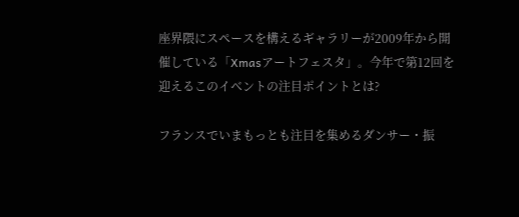座界隈にスペースを構えるギャラリーが2009年から開催している「Xmasアートフェスタ」。今年で第12回を迎えるこのイベントの注目ポイントとは?

フランスでいまもっとも注目を集めるダンサー・振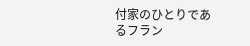付家のひとりであるフラン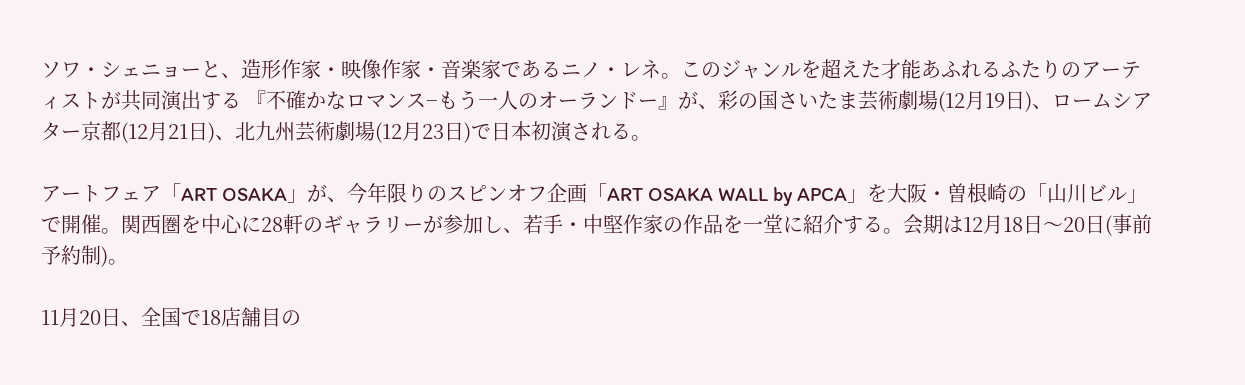ソワ・シェニョーと、造形作家・映像作家・音楽家であるニノ・レネ。このジャンルを超えた才能あふれるふたりのアーティストが共同演出する 『不確かなロマンス−もう一人のオーランドー』が、彩の国さいたま芸術劇場(12月19日)、ロームシアター京都(12月21日)、北九州芸術劇場(12月23日)で日本初演される。

アートフェア「ART OSAKA」が、今年限りのスピンオフ企画「ART OSAKA WALL by APCA」を大阪・曽根崎の「山川ビル」で開催。関西圏を中心に28軒のギャラリーが参加し、若手・中堅作家の作品を一堂に紹介する。会期は12月18日〜20日(事前予約制)。

11月20日、全国で18店舗目の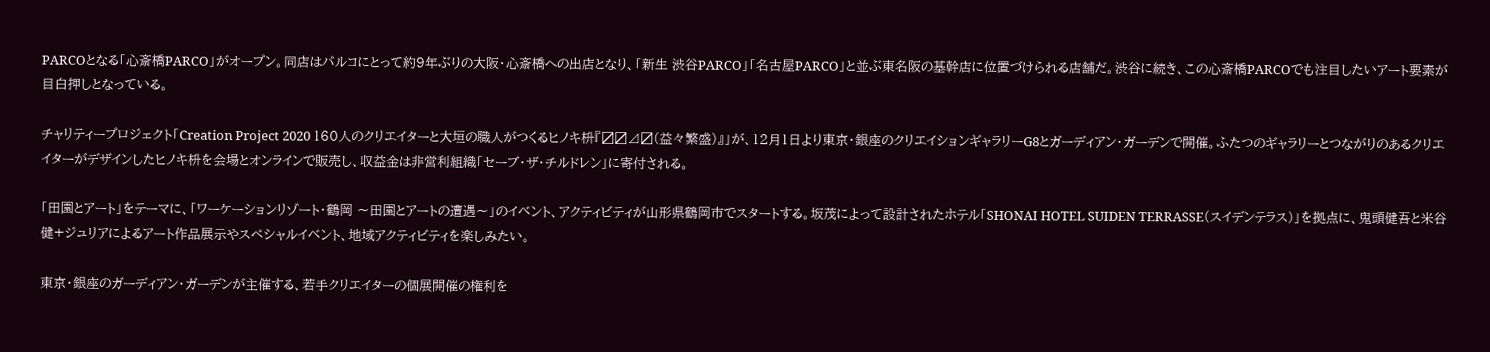PARCOとなる「心斎橋PARCO」がオープン。同店はパルコにとって約9年ぶりの大阪・心斎橋への出店となり、「新生 渋谷PARCO」「名古屋PARCO」と並ぶ東名阪の基幹店に位置づけられる店舗だ。渋谷に続き、この心斎橋PARCOでも注目したいアート要素が目白押しとなっている。

チャリティープロジェクト「Creation Project 2020 160人のクリエイターと大垣の職人がつくるヒノキ枡『〼〼⊿〼(益々繁盛)』」が、12月1日より東京・銀座のクリエイションギャラリーG8とガーディアン・ガーデンで開催。ふたつのギャラリーとつながりのあるクリエイターがデザインしたヒノキ枡を会場とオンラインで販売し、収益金は非営利組織「セーブ・ザ・チルドレン」に寄付される。

「田園とアート」をテーマに、「ワーケーションリゾート・鶴岡 〜田園とアートの遭遇〜」のイベント、アクティビティが山形県鶴岡市でスタートする。坂茂によって設計されたホテル「SHONAI HOTEL SUIDEN TERRASSE(スイデンテラス)」を拠点に、鬼頭健吾と米谷健+ジュリアによるアート作品展示やスペシャルイベント、地域アクティビティを楽しみたい。

東京・銀座のガーディアン・ガーデンが主催する、若手クリエイターの個展開催の権利を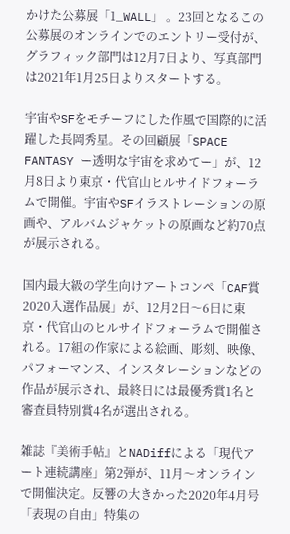かけた公募展「1_WALL」 。23回となるこの公募展のオンラインでのエントリー受付が、グラフィック部門は12月7日より、写真部門は2021年1月25日よりスタートする。

宇宙やSFをモチーフにした作風で国際的に活躍した長岡秀星。その回顧展「SPACE FANTASY ー透明な宇宙を求めてー」が、12月8日より東京・代官山ヒルサイドフォーラムで開催。宇宙やSFイラストレーションの原画や、アルバムジャケットの原画など約70点が展示される。

国内最大級の学生向けアートコンペ「CAF賞2020入選作品展」が、12月2日〜6日に東京・代官山のヒルサイドフォーラムで開催される。17組の作家による絵画、彫刻、映像、パフォーマンス、インスタレーションなどの作品が展示され、最終日には最優秀賞1名と審査員特別賞4名が選出される。

雑誌『美術手帖』とNADiffによる「現代アート連続講座」第2弾が、11月〜オンラインで開催決定。反響の大きかった2020年4月号「表現の自由」特集の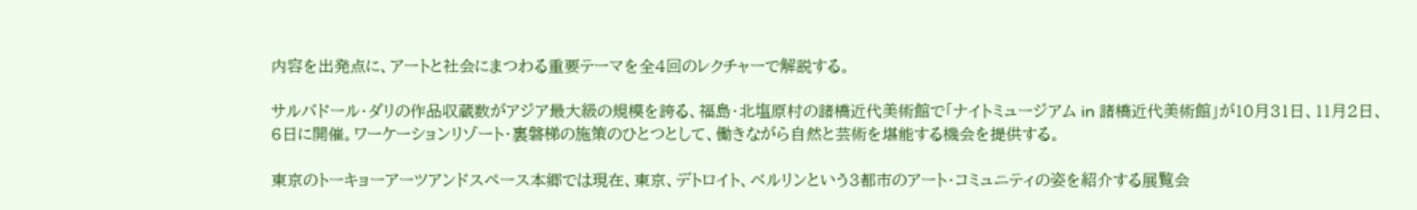内容を出発点に、アートと社会にまつわる重要テーマを全4回のレクチャーで解説する。

サルバドール・ダリの作品収蔵数がアジア最大級の規模を誇る、福島・北塩原村の諸橋近代美術館で「ナイトミュージアム in 諸橋近代美術館」が10月31日、11月2日、6日に開催。ワーケーションリゾート・裏磐梯の施策のひとつとして、働きながら自然と芸術を堪能する機会を提供する。

東京のトーキョーアーツアンドスペース本郷では現在、東京、デトロイト、ベルリンという3都市のアート・コミュニティの姿を紹介する展覧会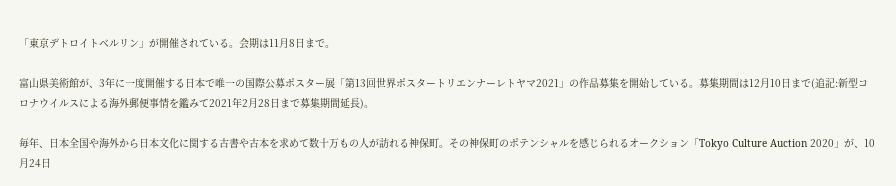「東京デトロイトベルリン」が開催されている。会期は11月8日まで。

富山県美術館が、3年に一度開催する日本で唯一の国際公募ポスター展「第13回世界ポスタートリエンナーレトヤマ2021」の作品募集を開始している。募集期間は12月10日まで(追記:新型コロナウイルスによる海外郵便事情を鑑みて2021年2月28日まで募集期間延長)。

毎年、日本全国や海外から日本文化に関する古書や古本を求めて数十万もの人が訪れる神保町。その神保町のポテンシャルを感じられるオークション「Tokyo Culture Auction 2020」が、10月24日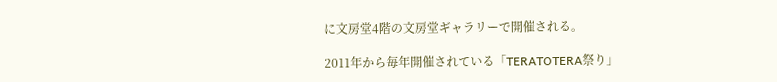に文房堂4階の文房堂ギャラリーで開催される。

2011年から毎年開催されている「TERATOTERA祭り」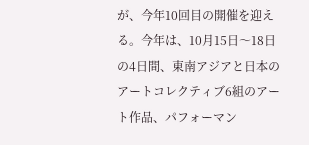が、今年10回目の開催を迎える。今年は、10月15日〜18日の4日間、東南アジアと日本のアートコレクティブ6組のアート作品、パフォーマン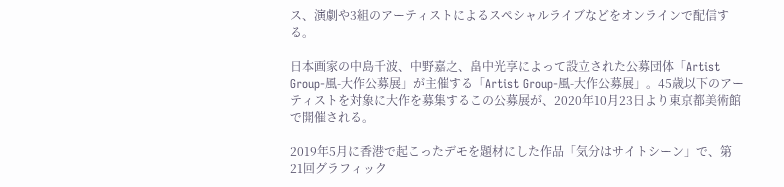ス、演劇や3組のアーティストによるスペシャルライブなどをオンラインで配信する。

日本画家の中島千波、中野嘉之、畠中光享によって設立された公募団体「Artist Group-風-大作公募展」が主催する「Artist Group-風-大作公募展」。45歳以下のアーティストを対象に大作を募集するこの公募展が、2020年10月23日より東京都美術館で開催される。

2019年5月に香港で起こったデモを題材にした作品「気分はサイトシーン」で、第21回グラフィック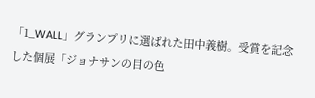「1_WALL」グランプリに選ばれた田中義樹。受賞を記念した個展「ジョナサンの目の色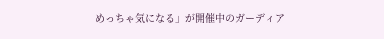めっちゃ気になる」が開催中のガーディア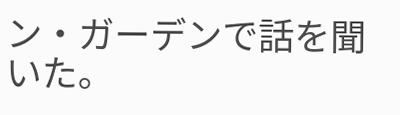ン・ガーデンで話を聞いた。